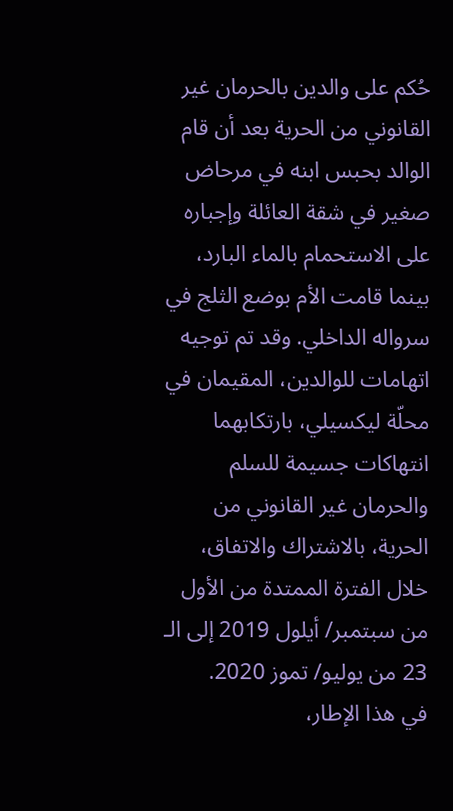حُكم على والدين بالحرمان غير القانوني من الحرية بعد أن قام الوالد بحبس ابنه في مرحاض صغير في شقة العائلة وإجباره على الاستحمام بالماء البارد، بينما قامت الأم بوضع الثلج في سرواله الداخلي. وقد تم توجيه اتهامات للوالدين، المقيمان في محلّة ليكسيلي، بارتكابهما انتهاكات جسيمة للسلم والحرمان غير القانوني من الحرية، بالاشتراك والاتفاق، خلال الفترة الممتدة من الأول من سبتمبر/ أيلول 2019 إلى الـ 23 من يوليو/ تموز 2020.
في هذا الإطار،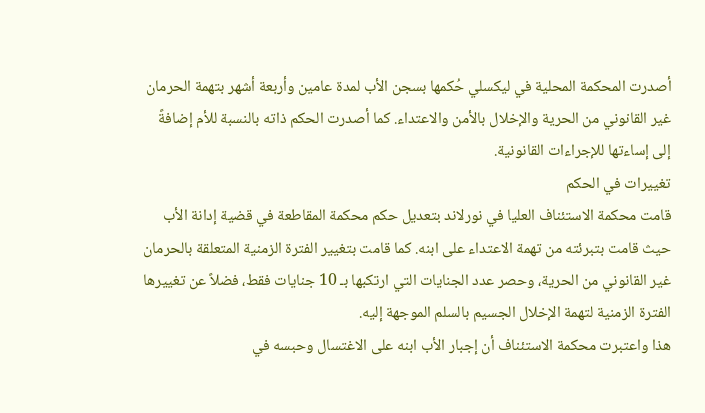أصدرت المحكمة المحلية في ليكسلي حُكمها بسجن الأب لمدة عامين وأربعة أشهر بتهمة الحرمان غير القانوني من الحرية والإخلال بالأمن والاعتداء. كما أصدرت الحكم ذاته بالنسبة للأم إضافةً إلى إساءتها للإجراءات القانونية.
تغييرات في الحكم
قامت محكمة الاستئناف العليا في نورلاند بتعديل حكم محكمة المقاطعة في قضية إدانة الأب حيث قامت بتبرئته من تهمة الاعتداء على ابنه. كما قامت بتغيير الفترة الزمنية المتعلقة بالحرمان غير القانوني من الحرية، وحصر عدد الجنايات التي ارتكبها بـ 10 جنايات فقط، فضلاً عن تغييرها الفترة الزمنية لتهمة الإخلال الجسيم بالسلم الموجهة إليه.
هذا واعتبرت محكمة الاستئناف أن إجبار الأب ابنه على الاغتسال وحبسه في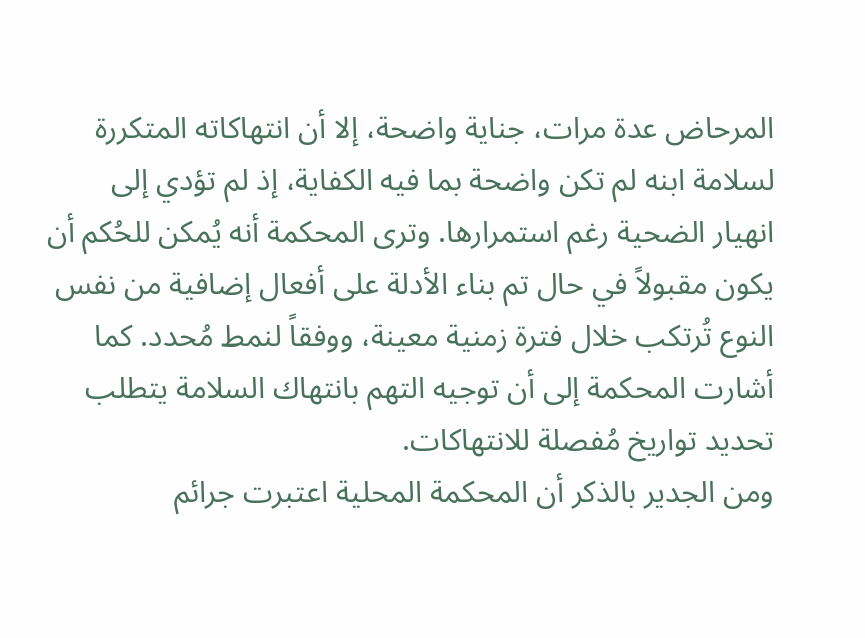المرحاض عدة مرات، جناية واضحة، إلا أن انتهاكاته المتكررة لسلامة ابنه لم تكن واضحة بما فيه الكفاية، إذ لم تؤدي إلى انهيار الضحية رغم استمرارها. وترى المحكمة أنه يُمكن للحُكم أن يكون مقبولاً في حال تم بناء الأدلة على أفعال إضافية من نفس النوع تُرتكب خلال فترة زمنية معينة، ووفقاً لنمط مُحدد. كما أشارت المحكمة إلى أن توجيه التهم بانتهاك السلامة يتطلب تحديد تواريخ مُفصلة للانتهاكات.
ومن الجدير بالذكر أن المحكمة المحلية اعتبرت جرائم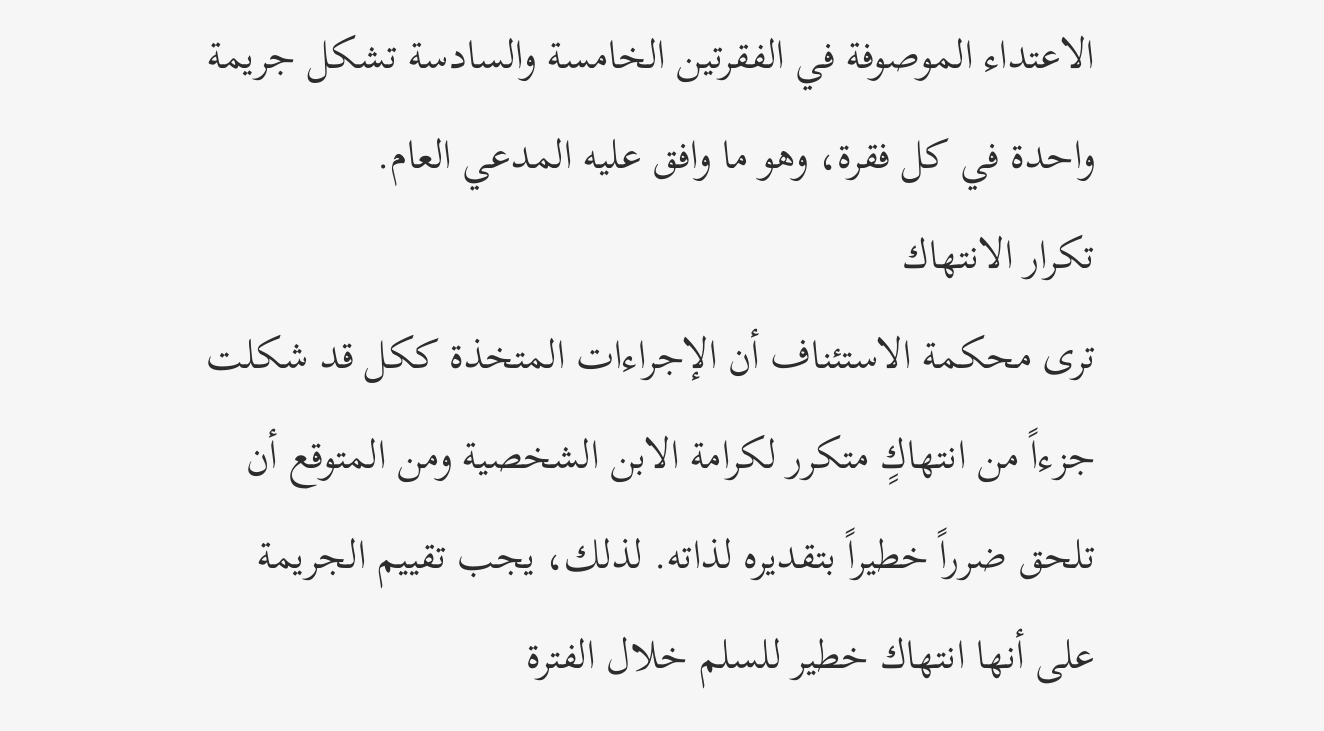الاعتداء الموصوفة في الفقرتين الخامسة والسادسة تشكل جريمة واحدة في كل فقرة، وهو ما وافق عليه المدعي العام.
تكرار الانتهاك
ترى محكمة الاستئناف أن الإجراءات المتخذة ككل قد شكلت جزءاً من انتهاكٍ متكرر لكرامة الابن الشخصية ومن المتوقع أن تلحق ضرراً خطيراً بتقديره لذاته. لذلك، يجب تقييم الجريمة على أنها انتهاك خطير للسلم خلال الفترة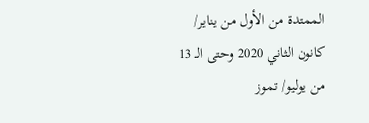الممتدة من الأول من يناير/ كانون الثاني 2020 وحتى الـ 13 من يوليو/ تموز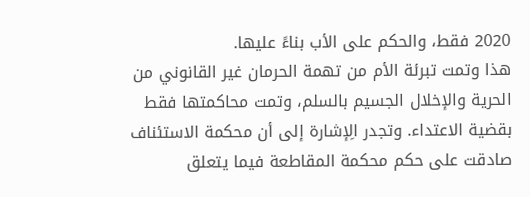2020 فقط، والحكم على الأب بناءً عليها.
هذا وتمت تبرئة الأم من تهمة الحرمان غير القانوني من الحرية والإخلال الجسيم بالسلم، وتمت محاكمتها فقط بقضية الاعتداء. وتجدر الِإشارة إلى أن محكمة الاستئناف صادقت على حكم محكمة المقاطعة فيما يتعلق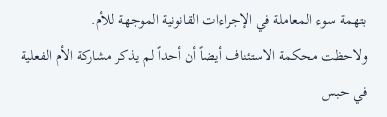بتهمة سوء المعاملة في الإجراءات القانونية الموجهة للأم.
ولاحظت محكمة الاستئناف أيضاً أن أحداً لم يذكر مشاركة الأم الفعلية في حبس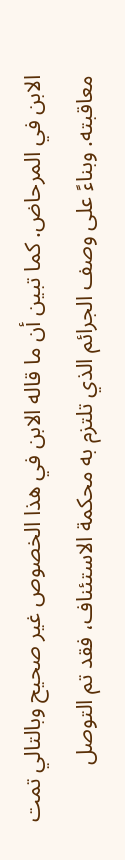الابن في المرحاض. كما تبين أن ما قاله الابن في هذا الخصوص غير صحيح وبالتالي تمت معاقبته. وبناءً على وصف الجرائم الذي تلتزم به محكمة الاستئناف، فقد تم التوصل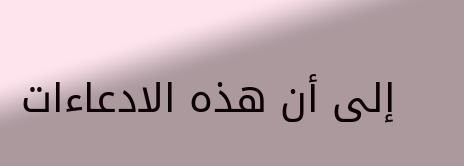إلى أن هذه الادعاءات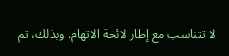لا تتناسب مع إطار لائحة الاتهام. وبذلك، تم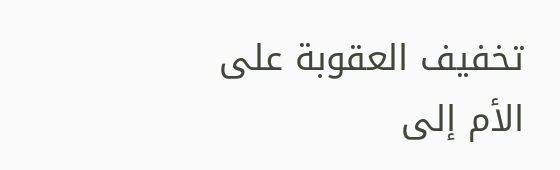تخفيف العقوبة على الأم إلى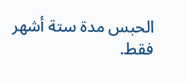الحبس مدة ستة أشهر فقط.